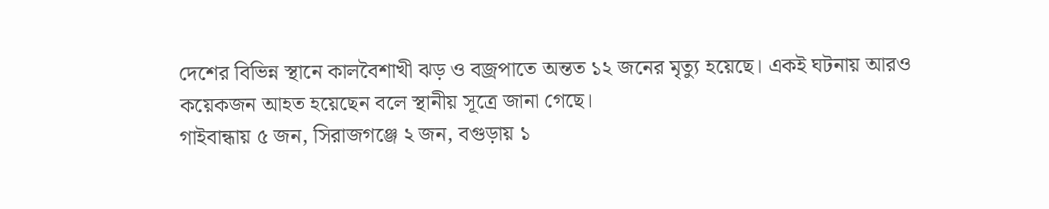দেশের বিভিন্ন স্থানে কালবৈশাখী ঝড় ও বজ্রপাতে অন্তত ১২ জনের মৃত্যু হয়েছে। একই ঘটনায় আরও কয়েকজন আহত হয়েছেন বলে স্থানীয় সূত্রে জানা গেছে।
গাইবান্ধায় ৫ জন, সিরাজগঞ্জে ২ জন, বগুড়ায় ১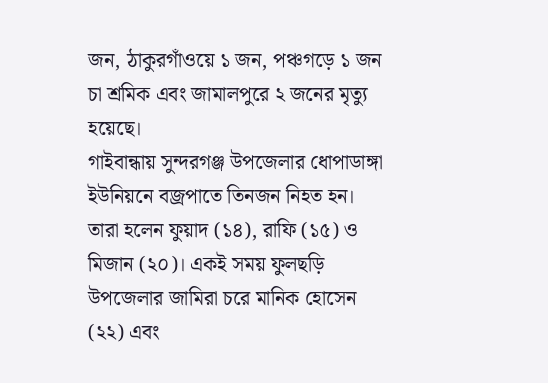জন, ঠাকুরগাঁওয়ে ১ জন, পঞ্চগড়ে ১ জন চা শ্রমিক এবং জামালপুরে ২ জনের মৃত্যু হয়েছে।
গাইবান্ধায় সুন্দরগঞ্জ উপজেলার ধোপাডাঙ্গা ইউনিয়নে বজ্রপাতে তিনজন নিহত হন। তারা হলেন ফুয়াদ (১৪), রাফি (১৫) ও মিজান (২০)। একই সময় ফুলছড়ি উপজেলার জামিরা চরে মানিক হোসেন (২২) এবং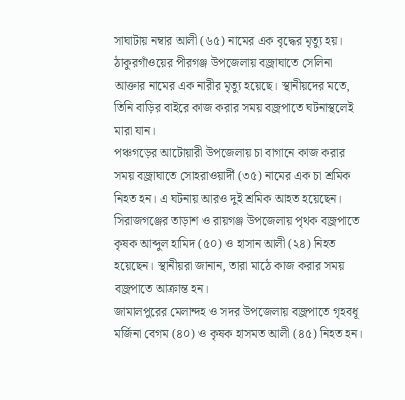সাঘাটায় নম্বার আলী (৬৫) নামের এক বৃদ্ধের মৃত্যু হয়।
ঠাকুরগাঁওয়ের পীরগঞ্জ উপজেলায় বজ্রাঘাতে সেলিনা আক্তার নামের এক নারীর মৃত্যু হয়েছে। স্থানীয়দের মতে, তিনি বাড়ির বাইরে কাজ করার সময় বজ্রপাতে ঘটনাস্থলেই মারা যান।
পঞ্চগড়ের আটোয়ারী উপজেলায় চা বাগানে কাজ করার সময় বজ্রাঘাতে সোহরাওয়ার্দী (৩৫) নামের এক চা শ্রমিক নিহত হন। এ ঘটনায় আরও দুই শ্রমিক আহত হয়েছেন।
সিরাজগঞ্জের তাড়াশ ও রায়গঞ্জ উপজেলায় পৃথক বজ্রপাতে কৃষক আব্দুল হামিদ (৫০) ও হাসান আলী (২৪) নিহত হয়েছেন। স্থানীয়রা জানান, তারা মাঠে কাজ করার সময় বজ্রপাতে আক্রান্ত হন।
জামালপুরের মেলান্দহ ও সদর উপজেলায় বজ্রপাতে গৃহবধূ মর্জিনা বেগম (৪০) ও কৃষক হাসমত আলী (৪৫) নিহত হন।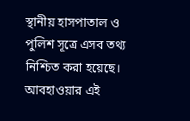স্থানীয় হাসপাতাল ও পুলিশ সূত্রে এসব তথ্য নিশ্চিত করা হয়েছে। আবহাওয়ার এই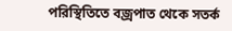পরিস্থিতিতে বজ্রপাত থেকে সতর্ক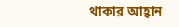থাকার আহ্বান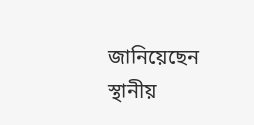জানিয়েছেন স্থানীয়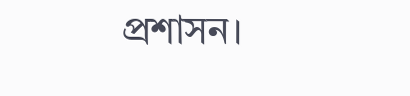প্রশাসন।